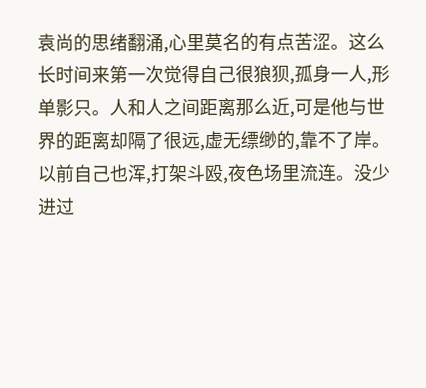袁尚的思绪翻涌,心里莫名的有点苦涩。这么长时间来第一次觉得自己很狼狈,孤身一人,形单影只。人和人之间距离那么近,可是他与世界的距离却隔了很远,虚无缥缈的,靠不了岸。
以前自己也浑,打架斗殴,夜色场里流连。没少进过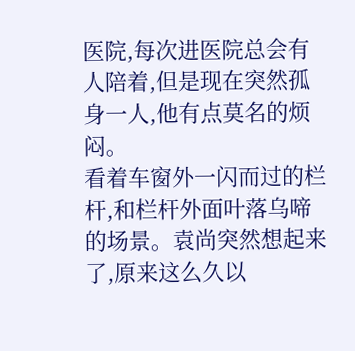医院,每次进医院总会有人陪着,但是现在突然孤身一人,他有点莫名的烦闷。
看着车窗外一闪而过的栏杆,和栏杆外面叶落乌啼的场景。袁尚突然想起来了,原来这么久以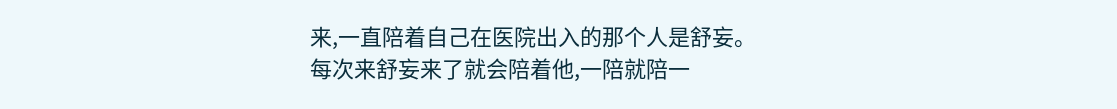来,一直陪着自己在医院出入的那个人是舒妄。
每次来舒妄来了就会陪着他,一陪就陪一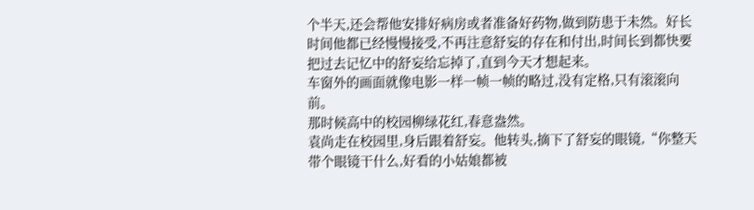个半天,还会帮他安排好病房或者准备好药物,做到防患于未然。好长时间他都已经慢慢接受,不再注意舒妄的存在和付出,时间长到都快要把过去记忆中的舒妄给忘掉了,直到今天才想起来。
车窗外的画面就像电影一样一帧一帧的略过,没有定格,只有滚滚向前。
那时候高中的校园柳绿花红,春意盎然。
袁尚走在校园里,身后跟着舒妄。他转头,摘下了舒妄的眼镜,“你整天带个眼镜干什么,好看的小姑娘都被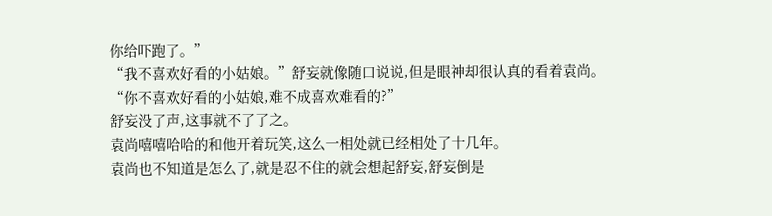你给吓跑了。”
“我不喜欢好看的小姑娘。”舒妄就像随口说说,但是眼神却很认真的看着袁尚。
“你不喜欢好看的小姑娘,难不成喜欢难看的?”
舒妄没了声,这事就不了了之。
袁尚嘻嘻哈哈的和他开着玩笑,这么一相处就已经相处了十几年。
袁尚也不知道是怎么了,就是忍不住的就会想起舒妄,舒妄倒是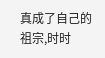真成了自己的祖宗,时时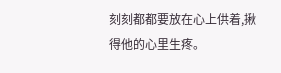刻刻都都要放在心上供着,揪得他的心里生疼。